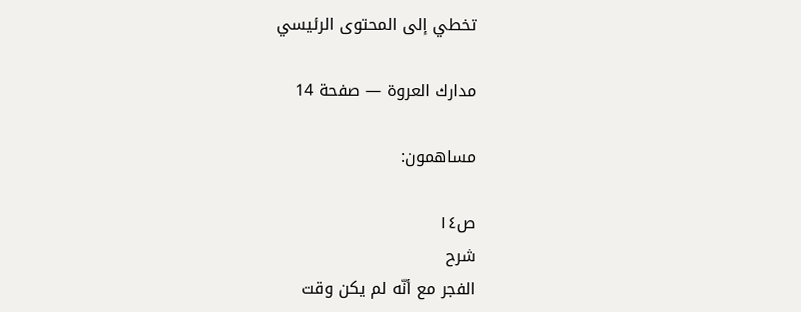تخطي إلى المحتوى الرئيسي

مدارك العروة — صفحة 14

مساهمون:

ص١٤
شرح
الفجر مع أنّه لم يكن وقت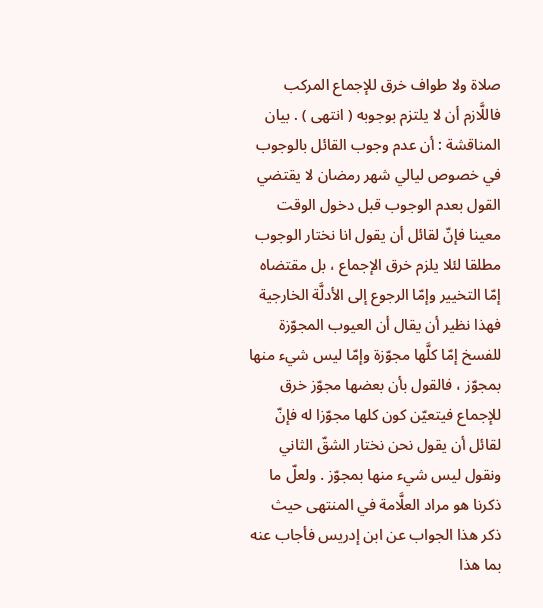صلاة ولا طواف خرق للإجماع المركب فاللَّازم أن لا يلتزم بوجوبه ( انتهى ) . بيان المناقشة : أن عدم وجوب القائل بالوجوب في خصوص ليالي شهر رمضان لا يقتضي القول بعدم الوجوب قبل دخول الوقت معينا فإنّ لقائل أن يقول انا نختار الوجوب مطلقا لئلا يلزم خرق الإجماع ، بل مقتضاه إمّا التخيير وإمّا الرجوع إلى الأدلَّة الخارجية فهذا نظير أن يقال أن العيوب المجوّزة للفسخ إمّا كلَّها مجوّزة وإمّا ليس شيء منها بمجوّز ، فالقول بأن بعضها مجوّز خرق للإجماع فيتعيّن كون كلها مجوّزا له فإنّ لقائل أن يقول نحن نختار الشقّ الثاني ونقول ليس شيء منها بمجوّز . ولعلّ ما ذكرنا هو مراد العلَّامة في المنتهى حيث ذكر هذا الجواب عن ابن إدريس فأجاب عنه بما هذا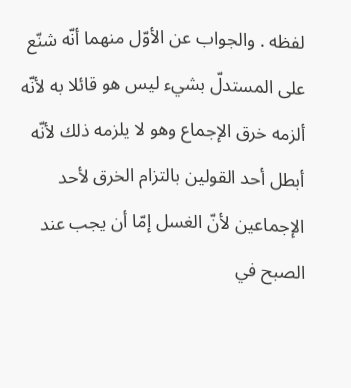لفظه . والجواب عن الأوّل منهما أنّه شنّع على المستدلّ بشيء ليس هو قائلا به لأنّه ألزمه خرق الإجماع وهو لا يلزمه ذلك لأنّه أبطل أحد القولين بالتزام الخرق لأحد الإجماعين لأنّ الغسل إمّا أن يجب عند الصبح في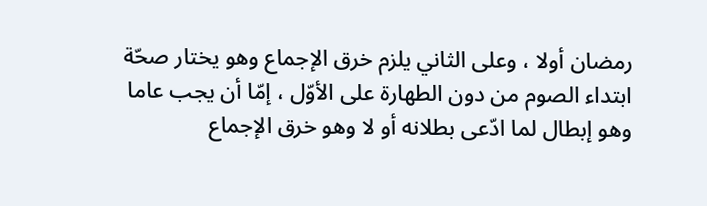رمضان أولا ، وعلى الثاني يلزم خرق الإجماع وهو يختار صحّة ابتداء الصوم من دون الطهارة على الأوّل ، إمّا أن يجب عاما وهو إبطال لما ادّعى بطلانه أو لا وهو خرق الإجماع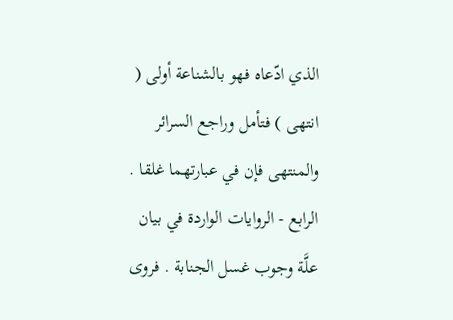الذي ادّعاه فهو بالشناعة أولى ( انتهى ) فتأمل وراجع السرائر والمنتهى فإن في عبارتهما غلقا . الرابع - الروايات الواردة في بيان علَّة وجوب غسل الجنابة . فروى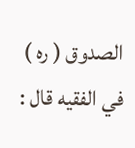الصدوق ( ره ) في الفقيه قال :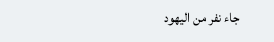جاء نفر من اليهود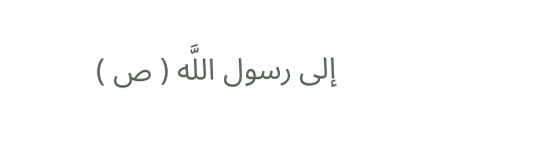إلى رسول اللَّه ( ص )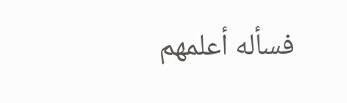فسأله أعلمهم